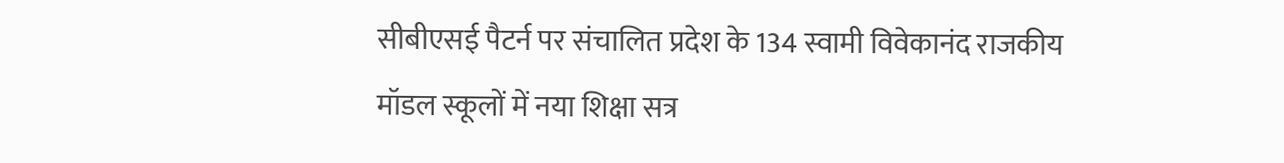सीबीएसई पैटर्न पर संचालित प्रदेश के 134 स्वामी विवेकानंद राजकीय मॉडल स्कूलों में नया शिक्षा सत्र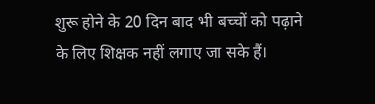शुरू होने के 20 दिन बाद भी बच्चों को पढ़ाने के लिए शिक्षक नहीं लगाए जा सके हैं।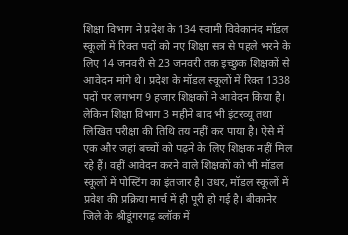शिक्षा विभाग ने प्रदेश के 134 स्वामी विवेकानंद मॉडल स्कूलों में रिक्त पदों को नए शिक्षा सत्र से पहले भरने के लिए 14 जनवरी से 23 जनवरी तक इच्छुक शिक्षकों से आवेदन मांगे थे। प्रदेश के मॉडल स्कूलों में रिक्त 1338 पदों पर लगभग 9 हजार शिक्षकों ने आवेदन किया है। लेकिन शिक्षा विभाग 3 महीने बाद भी इंटरव्यू तथा लिखित परीक्षा की तिथि तय नहीं कर पाया है। ऐसे में एक और जहां बच्चों को पढ़ने के लिए शिक्षक नहीं मिल रहे हैं। वहीं आवेदन करने वाले शिक्षकों को भी मॉडल स्कूलों में पोस्टिंग का इंतजार है। उधर, मॉडल स्कूलों में प्रवेश की प्रक्रिया मार्च में ही पूरी हो गई है। बीकानेर जिले के श्रीडूंगरगढ़ ब्लॉक में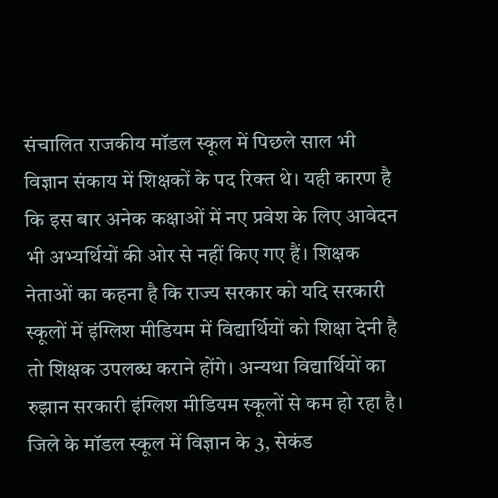संचालित राजकीय मॉडल स्कूल में पिछले साल भी विज्ञान संकाय में शिक्षकों के पद रिक्त थे। यही कारण है कि इस बार अनेक कक्षाओं में नए प्रवेश के लिए आवेदन भी अभ्यर्थियों की ओर से नहीं किए गए हैं। शिक्षक नेताओं का कहना है कि राज्य सरकार को यदि सरकारी स्कूलों में इंग्लिश मीडियम में विद्यार्थियों को शिक्षा देनी है तो शिक्षक उपलब्ध कराने होंगे। अन्यथा विद्यार्थियों का रुझान सरकारी इंग्लिश मीडियम स्कूलों से कम हो रहा है। जिले के मॉडल स्कूल में विज्ञान के 3, सेकंड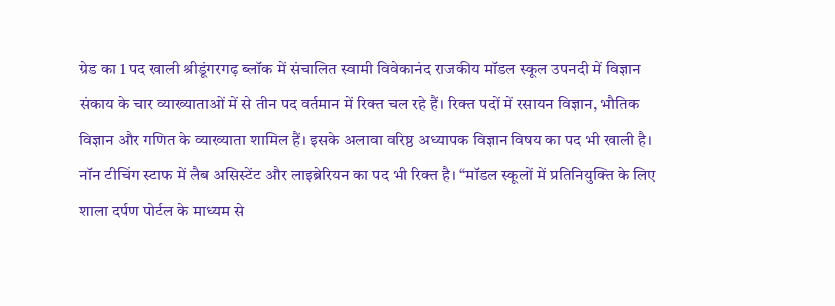ग्रेड का 1 पद खाली श्रीडूंगरगढ़ ब्लॉक में संचालित स्वामी विवेकानंद राजकीय मॉडल स्कूल उपनदी में विज्ञान संकाय के चार व्याख्याताओं में से तीन पद वर्तमान में रिक्त चल रहे हैं। रिक्त पदों में रसायन विज्ञान, भौतिक विज्ञान और गणित के व्याख्याता शामिल हैं। इसके अलावा वरिष्ठ अध्यापक विज्ञान विषय का पद भी खाली है। नॉन टीचिंग स्टाफ में लैब असिस्टेंट और लाइब्रेरियन का पद भी रिक्त है। “मॉडल स्कूलों में प्रतिनियुक्ति के लिए शाला दर्पण पोर्टल के माध्यम से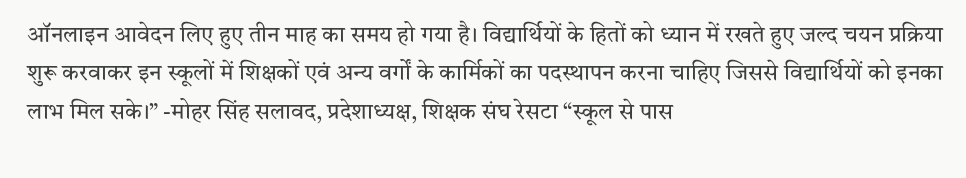ऑनलाइन आवेदन लिए हुए तीन माह का समय हो गया है। विद्यार्थियों के हितों को ध्यान में रखते हुए जल्द चयन प्रक्रिया शुरू करवाकर इन स्कूलों में शिक्षकों एवं अन्य वर्गों के कार्मिकों का पदस्थापन करना चाहिए जिससे विद्यार्थियों को इनका लाभ मिल सके।” -मोहर सिंह सलावद, प्रदेशाध्यक्ष, शिक्षक संघ रेसटा “स्कूल से पास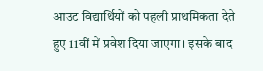आउट विद्यार्थियों को पहली प्राथमिकता देते हुए 11वीं में प्रवेश दिया जाएगा। इसके बाद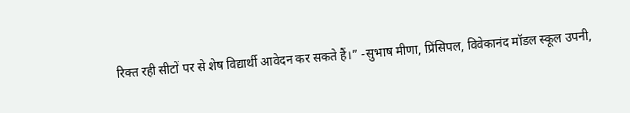रिक्त रही सीटों पर से शेष विद्यार्थी आवेदन कर सकते हैं।” -सुभाष मीणा, प्रिंसिपल, विवेकानंद मॉडल स्कूल उपनी,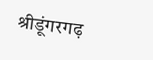श्रीडूंगरगढ़